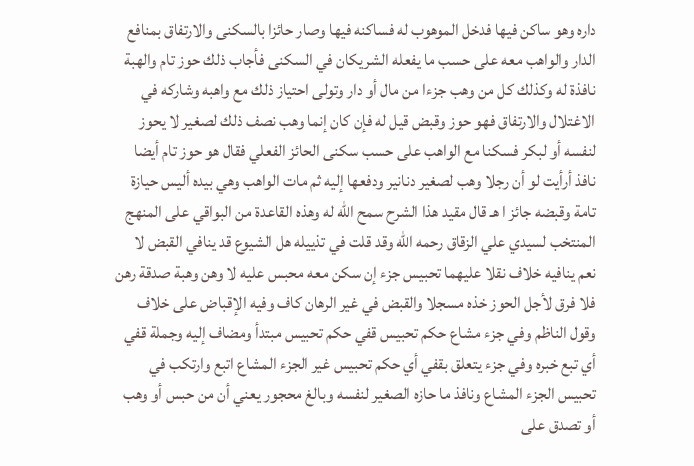داره وهو ساكن فيها فدخل الموهوب له فساكنه فيها وصار حائزا بالسكنى والارتفاق بمنافع الدار والواهب معه على حسب ما يفعله الشريكان في السكنى فأجاب ذلك حوز تام والهبة نافذة له وكذلك كل من وهب جزءا من مال أو دار وتولى احتياز ذلك مع واهبه وشاركه في الاغتلال والارتفاق فهو حوز وقبض قيل له فإن كان إنما وهب نصف ذلك لصغير لا يحوز لنفسه أو لبكر فسكنا مع الواهب على حسب سكنى الحائز الفعلي فقال هو حوز تام أيضا نافذ أرأيت لو أن رجلا وهب لصغير دنانير ودفعها إليه ثم مات الواهب وهي بيده أليس حيازة تامة وقبضه جائز ا هـ قال مقيد هذا الشرح سمح الله له وهذه القاعدة من البواقي على المنهج المنتخب لسيدي علي الزقاق رحمه الله وقد قلت في تذييله هل الشيوع قد ينافي القبض لا نعم ينافيه خلاف نقلا عليهما تحبيس جزء إن سكن معه محبس عليه لا وهن وهبة صدقة رهن فلا فرق لأجل الحوز خذه مسجلا والقبض في غير الرهان كاف وفيه الإقباض على خلاف وقول الناظم وفي جزء مشاع حكم تحبيس قفي حكم تحبيس مبتدأ ومضاف إليه وجملة قفي أي تبع خبره وفي جزء يتعلق بقفي أي حكم تحبيس غير الجزء المشاع اتبع وارتكب في تحبيس الجزء المشاع ونافذ ما حازه الصغير لنفسه وبالغ محجور يعني أن من حبس أو وهب أو تصدق على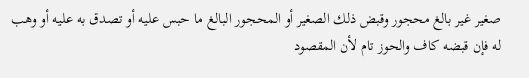صغير غير بالغ محجور وقبض ذلك الصغير أو المحجور البالغ ما حبس عليه أو تصدق به عليه أو وهب له فإن قبضه كاف والحوز تام لأن المقصود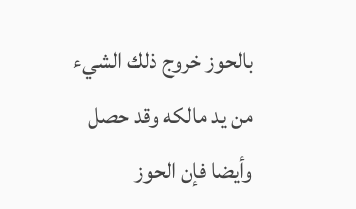بالحوز خروج ذلك الشيء من يد مالكه وقد حصل وأيضا فإن الحوز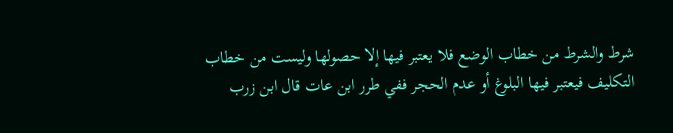شرط والشرط من خطاب الوضع فلا يعتبر فيها إلا حصولها وليست من خطاب التكليف فيعتبر فيها البلوغ أو عدم الحجر ففي طرر ابن عات قال ابن زرب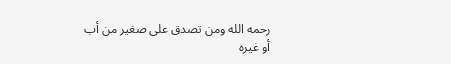رحمه الله ومن تصدق على صغير من أب أو غيره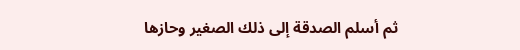ثم أسلم الصدقة إلى ذلك الصغير وحازها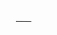___